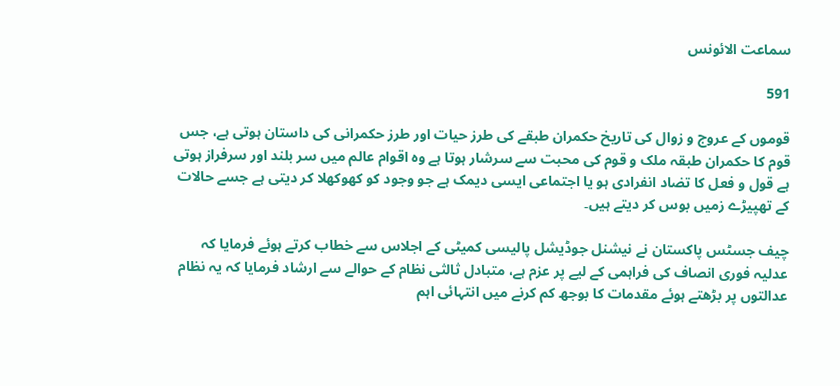سماعت الائونس

591

قوموں کے عروج و زوال کی تاریخ حکمران طبقے کی طرز حیات اور طرز حکمرانی کی داستان ہوتی ہے، جس قوم کا حکمران طبقہ ملک و قوم کی محبت سے سرشار ہوتا ہے وہ اقوام عالم میں سر بلند اور سرفراز ہوتی ہے قول و فعل کا تضاد انفرادی ہو یا اجتماعی ایسی دیمک ہے جو وجود کو کھوکھلا کر دیتی ہے جسے حالات کے تھپیڑے زمیں بوس کر دیتے ہیں۔

چیف جسٹس پاکستان نے نیشنل جوڈیشل پالیسی کمیٹی کے اجلاس سے خطاب کرتے ہوئے فرمایا کہ عدلیہ فوری انصاف کی فراہمی کے لیے پر عزم ہے، متبادل ثالثی نظام کے حوالے سے ارشاد فرمایا کہ یہ نظام عدالتوں پر بڑھتے ہوئے مقدمات کا بوجھ کم کرنے میں انتہائی اہم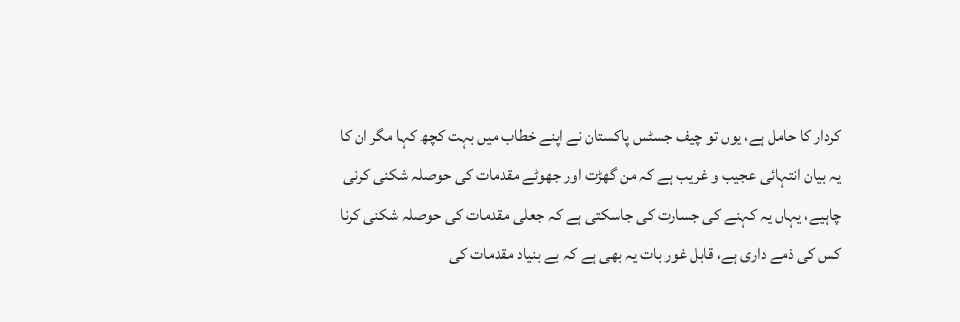کردار کا حامل ہے، یوں تو چیف جسٹس پاکستان نے اپنے خطاب میں بہت کچھ کہا مگر ان کا یہ بیان انتہائی عجیب و غریب ہے کہ من گھڑت اور جھوٹے مقدمات کی حوصلہ شکنی کرنی چاہیے، یہاں یہ کہنے کی جسارت کی جاسکتی ہے کہ جعلی مقدمات کی حوصلہ شکنی کرنا کس کی ذمے داری ہے، قابل غور بات یہ بھی ہے کہ بے بنیاد مقدمات کی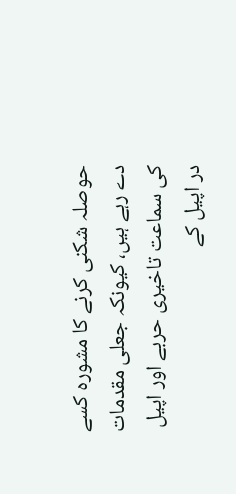حوصلہ شکنی کرنے کا مشورہ کسے دے رہے ہیں، کیونکہ جعلی مقدمات کی سماعت تاخیری حربے اور اپیل در اپیل کے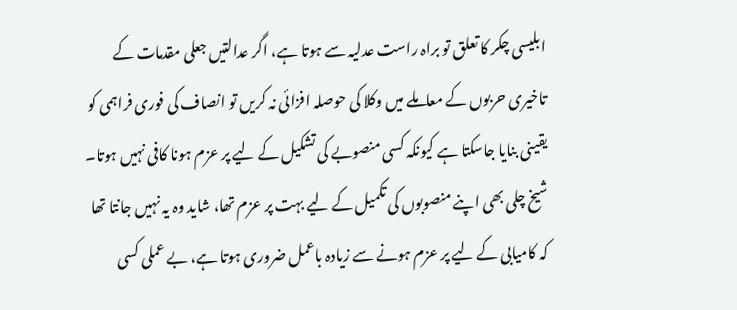ابلیسی چکر کا تعلق تو براہ راست عدلیہ سے ہوتا ہے، اگر عدالتیں جعلی مقدمات کے تاخیری حربوں کے معاملے میں وکلا کی حوصلہ افزائی نہ کریں تو انصاف کی فوری فراہمی کو یقینی بنایا جاسکتا ہے کیونکہ کسی منصوبے کی تشکیل کے لیے پر عزم ہونا کافی نہیں ہوتا۔ شیخ چلی بھی اپنے منصوبوں کی تکمیل کے لیے بہت پر عزم تھا، شاید وہ یہ نہیں جانتا تھا کہ کامیابی کے لیے پر عزم ہونے سے زیادہ باعمل ضروری ہوتا ہے، بے عملی کسی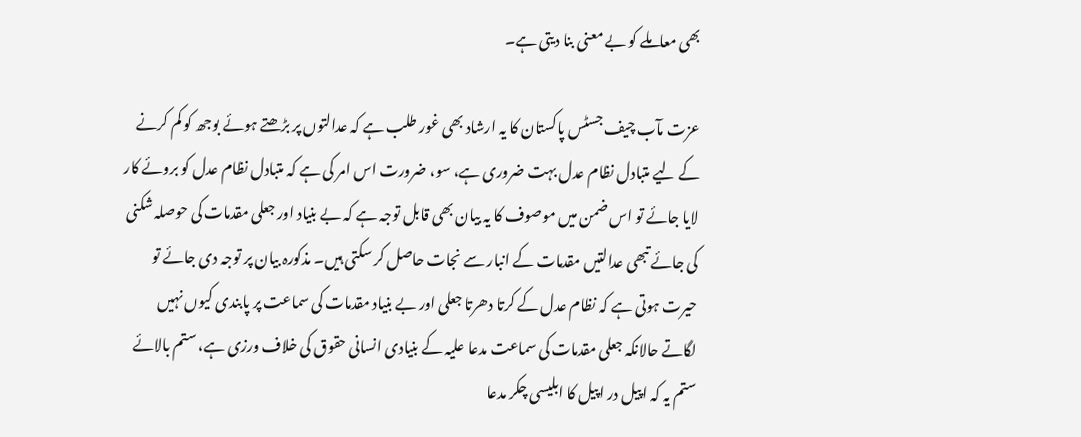بھی معاملے کو بے معنی بنا دیتی ہے۔

عزت مآب چیف جسٹس پاکستان کا یہ ارشاد بھی غور طلب ہے کہ عدالتوں پر بڑھتے ہوئے بوجھ کو کم کرنے کے لیے متبادل نظام عدل بہت ضروری ہے، سو، ضرورت اس امر کی ہے کہ متبادل نظام عدل کو بروئے کار لایا جائے تو اس ضمن میں موصوف کا یہ بیان بھی قابل توجہ ہے کہ بے بنیاد اور جعلی مقدمات کی حوصلہ شکنی کی جائے تبھی عدالتیں مقدمات کے انبار سے نجات حاصل کر سکتی ہیں۔ مذکورہ بیان پر توجہ دی جائے تو حیرت ہوتی ہے کہ نظام عدل کے کرتا دھرتا جعلی اور بے بنیاد مقدمات کی سماعت پر پابندی کیوں نہیں لگاتے حالانکہ جعلی مقدمات کی سماعت مدعا علیہ کے بنیادی انسانی حقوق کی خلاف ورزی ہے، ستم بالائے ستم یہ کہ اپیل در اپیل کا ابلیسی چکر مدعا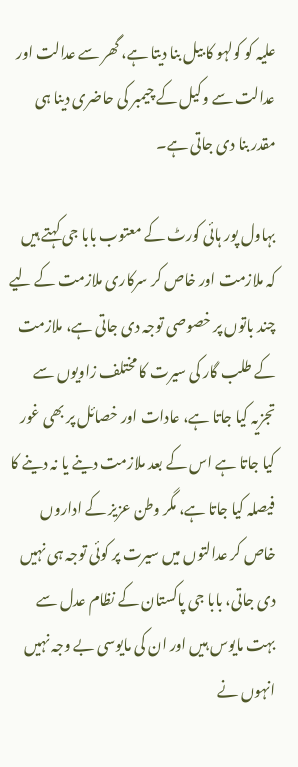علیہ کو کولہو کا بیل بنا دیتا ہے، گھر سے عدالت اور عدالت سے وکیل کے چیمبر کی حاضری دینا ہی مقدر بنا دی جاتی ہے۔

بہاول پور ہائی کورٹ کے معتوب بابا جی کہتے ہیں کہ ملازمت اور خاص کر سرکاری ملازمت کے لیے چند باتوں پر خصوصی توجہ دی جاتی ہے، ملازمت کے طلب گار کی سیرت کا مختلف زاویوں سے تجزیہ کیا جاتا ہے، عادات اور خصائل پر بھی غور کیا جاتا ہے اس کے بعد ملازمت دینے یا نہ دینے کا فیصلہ کیا جاتا ہے، مگر وطن عزیز کے اداروں خاص کر عدالتوں میں سیرت پر کوئی توجہ ہی نہیں دی جاتی، بابا جی پاکستان کے نظام عدل سے بہت مایوس ہیں اور ان کی مایوسی بے وجہ نہیں انہوں نے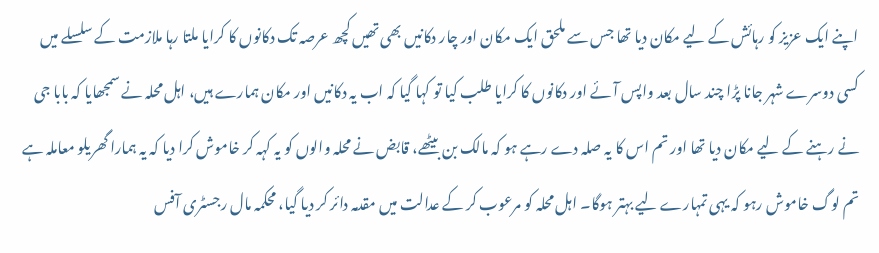اپنے ایک عزیز کو رہائش کے لیے مکان دیا تھا جس سے ملحق ایک مکان اور چار دکانیں بھی تھیں کچھ عرصہ تک دکانوں کا کرایا ملتا رہا ملازمت کے سلسلے میں کسی دوسرے شہر جانا پڑا چند سال بعد واپس آئے اور دکانوں کا کرایا طلب کیا تو کہا گیا کہ اب یہ دکانیں اور مکان ہمارے ہیں، اہل محلہ نے سمجھایا کہ بابا جی نے رہنے کے لیے مکان دیا تھا اور تم اس کا یہ صلہ دے رہے ہو کہ مالک بن بیٹھے، قابض نے محلہ والوں کو یہ کہہ کر خاموش کرا دیا کہ یہ ہمارا گھریلو معاملہ ہے تم لوگ خاموش رہو کہ یہی تمہارے لیے بہتر ہوگا۔ اہل محلہ کو مرعوب کر کے عدالت میں مقدمہ دائر کر دیا گیا، محکمہ مال رجسٹری آفس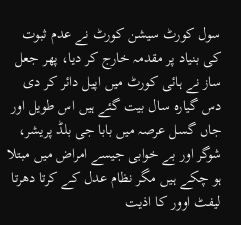سول کورٹ سیشن کورٹ نے عدم ثبوت کی بنیاد پر مقدمہ خارج کر دیا، پھر جعل ساز نے ہائی کورٹ میں اپیل دائر کر دی دس گیارہ سال بیت گئے ہیں اس طویل اور جاں گسل عرصہ میں بابا جی بلڈ پریشر، شوگر اور بے خوابی جیسے امراض میں مبتلا ہو چکے ہیں مگر نظام عدل کے کرتا دھرتا لیفٹ اوور کا اذیت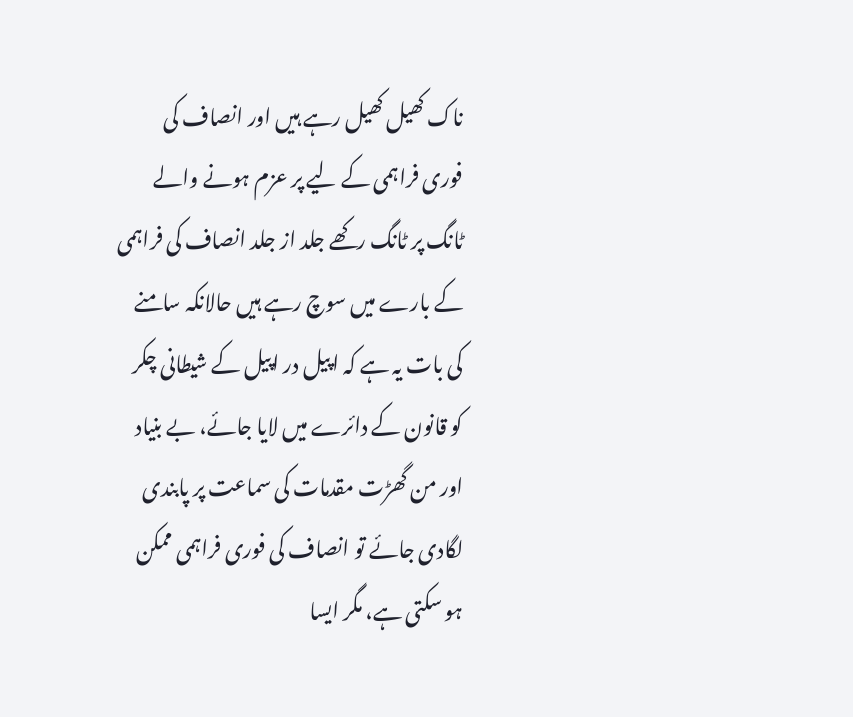ناک کھیل کھیل رہے ہیں اور انصاف کی فوری فراہمی کے لیے پر عزم ہونے والے ٹانگ پر ٹانگ رکھے جلد از جلد انصاف کی فراہمی کے بارے میں سوچ رہے ہیں حالانکہ سامنے کی بات یہ ہے کہ اپیل در اپیل کے شیطانی چکر کو قانون کے دائرے میں لایا جائے، بے بنیاد اور من گھڑت مقدمات کی سماعت پر پابندی لگادی جائے تو انصاف کی فوری فراہمی ممکن ہو سکتی ہے، مگر ایسا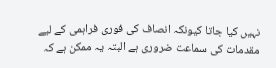نہیں کیا جاتا کیونکہ انصاف کی فوری فراہمی کے لیے مقدمات کی سماعت ضروری ہے البتہ یہ ممکن ہے کہ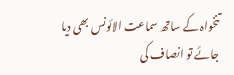تنخواہ کے ساتھ سماعت الائونس بھی دیا جائے تو انصاف کی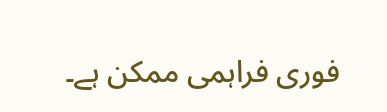فوری فراہمی ممکن ہے۔